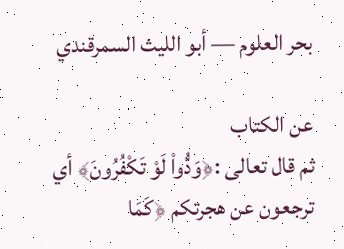بحر العلوم — أبو الليث السمرقندي

عن الكتاب
ثم قال تعالى :﴿وَدُّواْ لَوْ تَكْفُرُونَ﴾ أي ترجعون عن هجرتكم ﴿كَمَا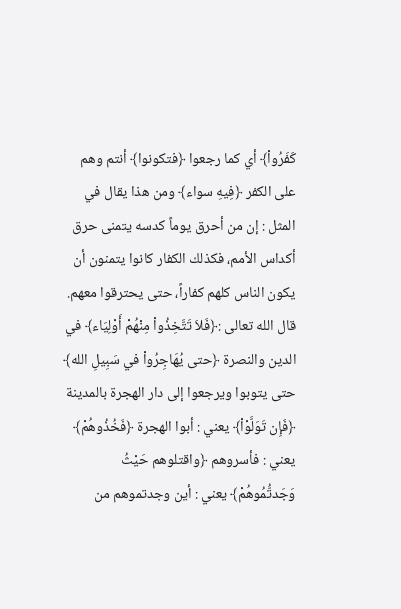كَفَرُواْ﴾ أي كما رجعوا ﴿فتكونوا﴾ أنتم وهم على الكفر ﴿فِيهِ سواء﴾ ومن هذا يقال في المثل : إن من أحرق يوماً كدسه يتمنى حرق أكداس الأمم، فكذلك الكفار كانوا يتمنون أن يكون الناس كلهم كفاراً، حتى يحترقوا معهم. قال الله تعالى :﴿فَلاَ تَتَّخِذُواْ مِنْهُمْ أَوْلِيَاء﴾ في الدين والنصرة ﴿حتى يُهَاجِرُواْ في سَبِيلِ الله﴾ حتى يتوبوا ويرجعوا إلى دار الهجرة بالمدينة ﴿فَإِن تَوَلَّوْاْ﴾ يعني : أبوا الهجرة ﴿فَخُذُوهُمْ﴾ يعني : فأسروهم ﴿واقتلوهم حَيْثُ وَجَدتُّمُوهُمْ﴾ يعني : أين وجدتموهم من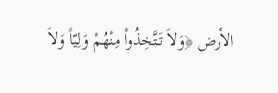الأرض ﴿وَلاَ تَتَّخِذُواْ مِنْهُمْ وَلِيّاً وَلاَ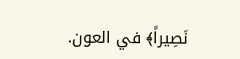نَصِيراً﴾ في العون.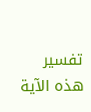تفسير هذه الآية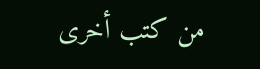من كتب أخرى